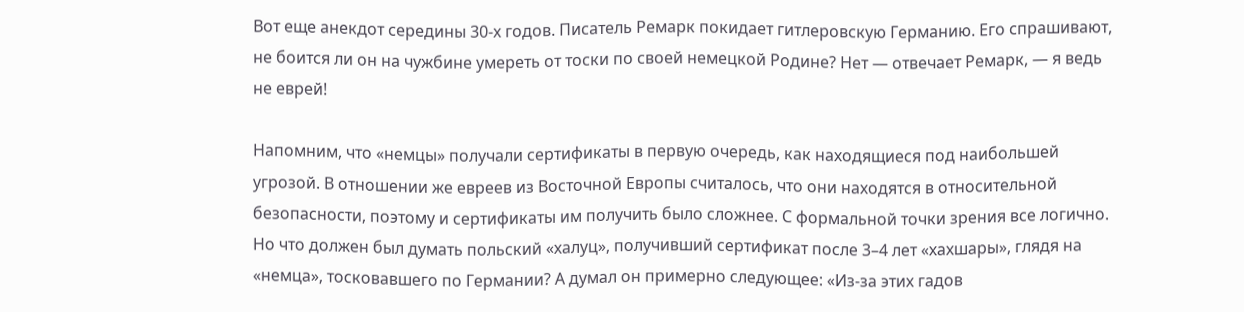Вот еще анекдот середины 30-х годов. Писатель Ремарк покидает гитлеровскую Германию. Его спрашивают, не боится ли он на чужбине умереть от тоски по своей немецкой Родине? Нет — отвечает Ремарк, — я ведь не еврей!

Напомним, что «немцы» получали сертификаты в первую очередь, как находящиеся под наибольшей угрозой. В отношении же евреев из Восточной Европы считалось, что они находятся в относительной безопасности, поэтому и сертификаты им получить было сложнее. С формальной точки зрения все логично. Но что должен был думать польский «халуц», получивший сертификат после 3–4 лет «хахшары», глядя на «немца», тосковавшего по Германии? А думал он примерно следующее: «Из-за этих гадов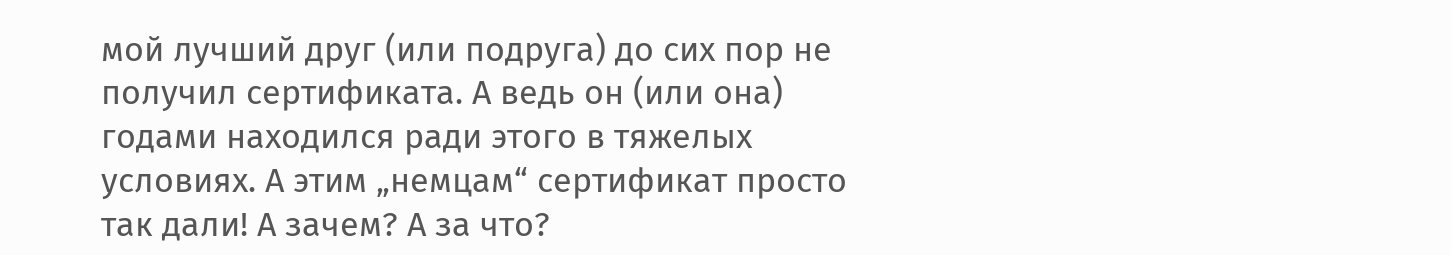мой лучший друг (или подруга) до сих пор не получил сертификата. А ведь он (или она) годами находился ради этого в тяжелых условиях. А этим „немцам“ сертификат просто так дали! А зачем? А за что?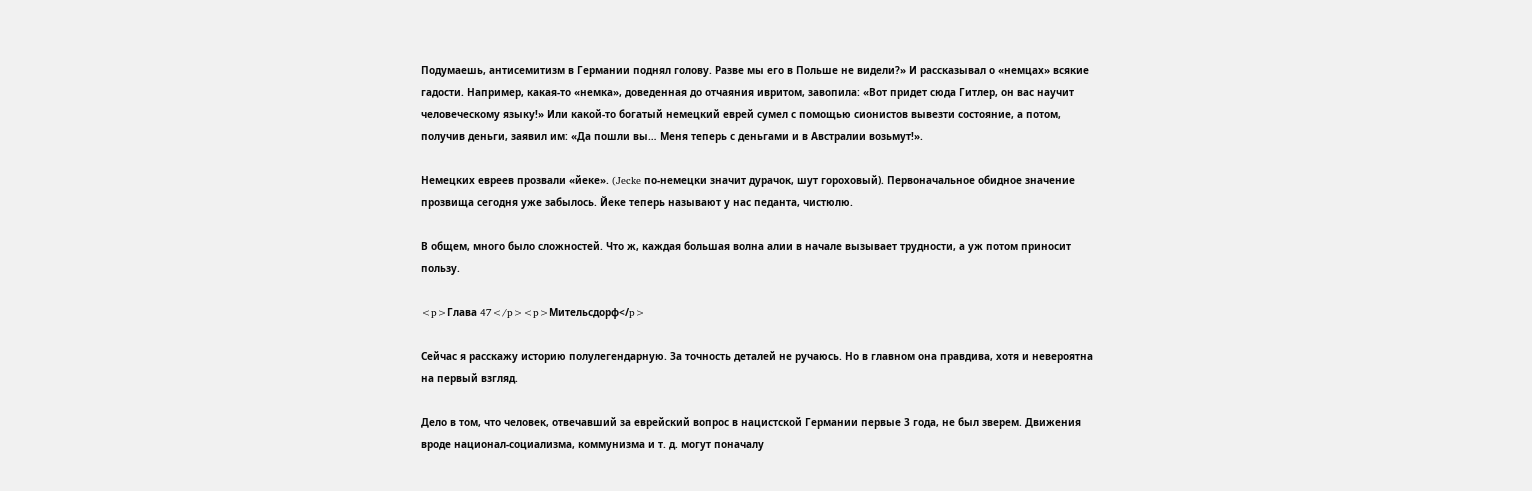Подумаешь, антисемитизм в Германии поднял голову. Разве мы его в Польше не видели?» И рассказывал о «немцах» всякие гадости. Например, какая-то «немка», доведенная до отчаяния ивритом, завопила: «Вот придет сюда Гитлер, он вас научит человеческому языку!» Или какой-то богатый немецкий еврей сумел с помощью сионистов вывезти состояние, а потом, получив деньги, заявил им: «Да пошли вы… Меня теперь с деньгами и в Австралии возьмут!».

Немецких евреев прозвали «йеке». (Jecke по-немецки значит дурачок, шут гороховый). Первоначальное обидное значение прозвища сегодня уже забылось. Йеке теперь называют у нас педанта, чистюлю.

В общем, много было сложностей. Что ж, каждая большая волна алии в начале вызывает трудности, а уж потом приносит пользу.

<p>Глава 47</p><p>Мительсдорф</p>

Сейчас я расскажу историю полулегендарную. За точность деталей не ручаюсь. Но в главном она правдива, хотя и невероятна на первый взгляд.

Дело в том, что человек, отвечавший за еврейский вопрос в нацистской Германии первые 3 года, не был зверем. Движения вроде национал-социализма, коммунизма и т. д. могут поначалу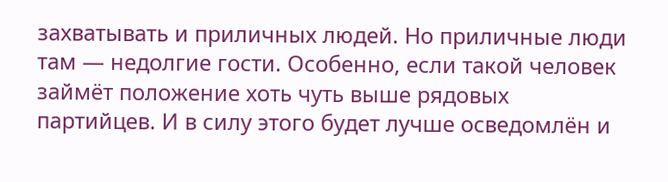захватывать и приличных людей. Но приличные люди там — недолгие гости. Особенно, если такой человек займёт положение хоть чуть выше рядовых партийцев. И в силу этого будет лучше осведомлён и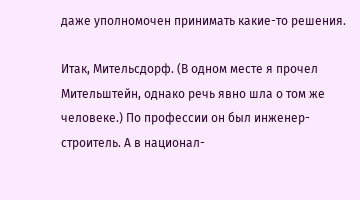даже уполномочен принимать какие-то решения.

Итак, Мительсдорф. (В одном месте я прочел Мительштейн, однако речь явно шла о том же человеке.) По профессии он был инженер-строитель. А в национал-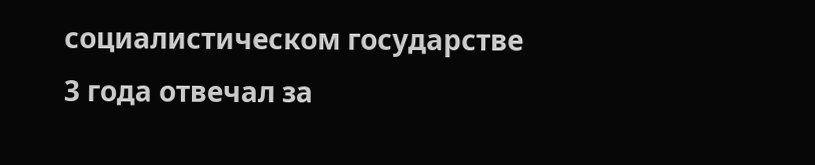социалистическом государстве 3 года отвечал за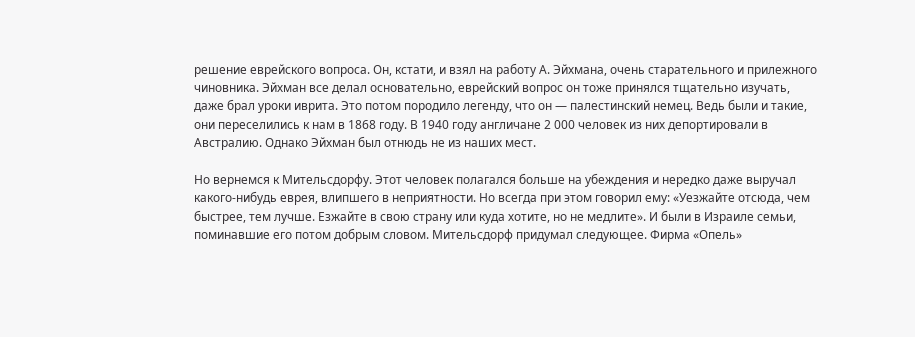решение еврейского вопроса. Он, кстати, и взял на работу А. Эйхмана, очень старательного и прилежного чиновника. Эйхман все делал основательно, еврейский вопрос он тоже принялся тщательно изучать, даже брал уроки иврита. Это потом породило легенду, что он — палестинский немец. Ведь были и такие, они переселились к нам в 1868 году. В 1940 году англичане 2 000 человек из них депортировали в Австралию. Однако Эйхман был отнюдь не из наших мест.

Но вернемся к Мительсдорфу. Этот человек полагался больше на убеждения и нередко даже выручал какого-нибудь еврея, влипшего в неприятности. Но всегда при этом говорил ему: «Уезжайте отсюда, чем быстрее, тем лучше. Езжайте в свою страну или куда хотите, но не медлите». И были в Израиле семьи, поминавшие его потом добрым словом. Мительсдорф придумал следующее. Фирма «Опель»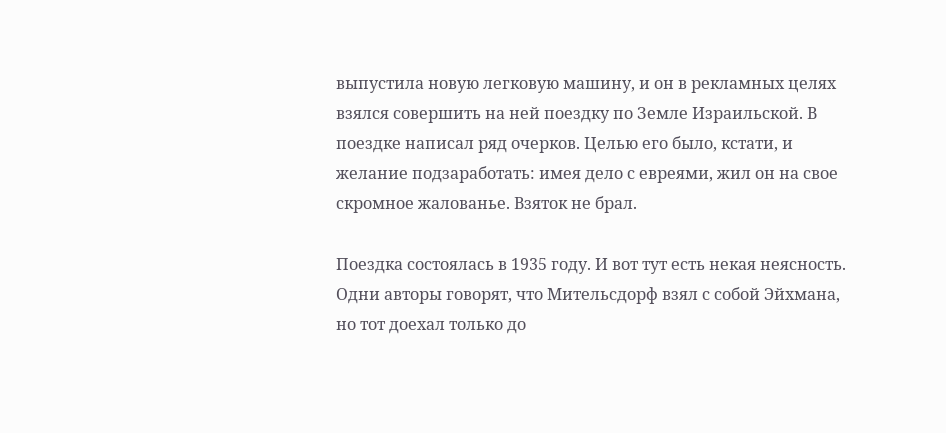выпустила новую легковую машину, и он в рекламных целях взялся совершить на ней поездку по Земле Израильской. В поездке написал ряд очерков. Целью его было, кстати, и желание подзаработать: имея дело с евреями, жил он на свое скромное жалованье. Взяток не брал.

Поездка состоялась в 1935 году. И вот тут есть некая неясность. Одни авторы говорят, что Мительсдорф взял с собой Эйхмана, но тот доехал только до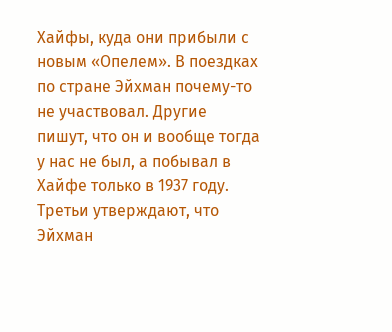Хайфы, куда они прибыли с новым «Опелем». В поездках по стране Эйхман почему-то не участвовал. Другие пишут, что он и вообще тогда у нас не был, а побывал в Хайфе только в 1937 году. Третьи утверждают, что Эйхман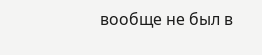вообще не был в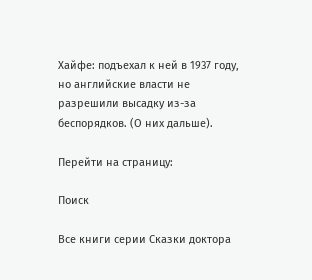Хайфе: подъехал к ней в 1937 году, но английские власти не разрешили высадку из-за беспорядков. (О них дальше).

Перейти на страницу:

Поиск

Все книги серии Сказки доктора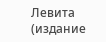Левита (издание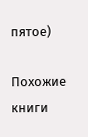пятое)

Похожие книги